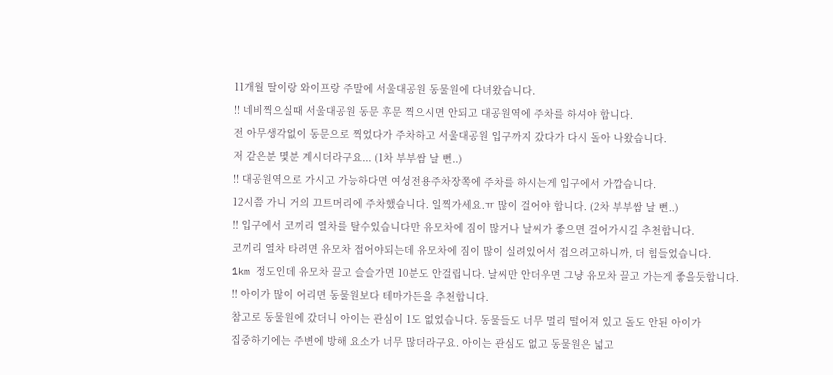11개월 딸이랑 와이프랑 주말에 서울대공원 동물원에 다녀왔습니다.
!! 네비찍으실때 서울대공원 동문 후문 찍으시면 안되고 대공원역에 주차를 하셔야 합니다.
전 아무생각없이 동문으로 찍었다가 주차하고 서울대공원 입구까지 갔다가 다시 돌아 나왔습니다.
저 같은분 몇분 계시더라구요... (1차 부부쌈 날 뻔..)
!! 대공원역으로 가시고 가능하다면 여성전용주차장쪽에 주차를 하시는게 입구에서 가깝습니다.
12시쯤 가니 거의 끄트머리에 주차했습니다. 일찍가세요.ㅠ 많이 걸어야 합니다. (2차 부부쌈 날 뻔..)
!! 입구에서 코끼리 열차를 탈수있습니다만 유모차에 짐이 많거나 날씨가 좋으면 걸어가시길 추천합니다.
코끼리 열차 타려면 유모차 접어야되는데 유모차에 짐이 많이 실려있어서 접으려고하니까, 더 힘들었습니다.
1km 정도인데 유모차 끌고 슬슬가면 10분도 안걸립니다. 날씨만 안더우면 그냥 유모차 끌고 가는게 좋을듯합니다.
!! 아이가 많이 어리면 동물원보다 테마가든을 추천합니다.
참고로 동물원에 갔더니 아이는 관심이 1도 없었습니다. 동물들도 너무 멀리 떨어져 있고 돌도 안된 아이가
집중하기에는 주변에 방해 요소가 너무 많더라구요. 아이는 관심도 없고 동물원은 넓고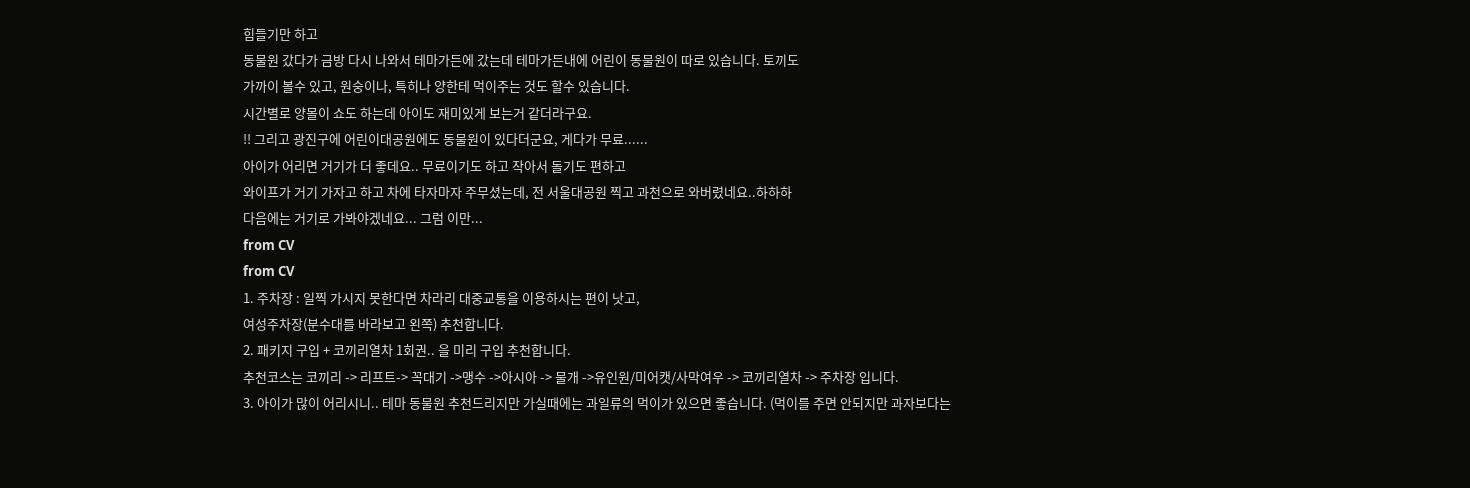힘들기만 하고
동물원 갔다가 금방 다시 나와서 테마가든에 갔는데 테마가든내에 어린이 동물원이 따로 있습니다. 토끼도
가까이 볼수 있고, 원숭이나, 특히나 양한테 먹이주는 것도 할수 있습니다.
시간별로 양몰이 쇼도 하는데 아이도 재미있게 보는거 같더라구요.
!! 그리고 광진구에 어린이대공원에도 동물원이 있다더군요, 게다가 무료......
아이가 어리면 거기가 더 좋데요.. 무료이기도 하고 작아서 돌기도 편하고
와이프가 거기 가자고 하고 차에 타자마자 주무셨는데, 전 서울대공원 찍고 과천으로 와버렸네요..하하하
다음에는 거기로 가봐야겠네요... 그럼 이만...
from CV
from CV
1. 주차장 : 일찍 가시지 못한다면 차라리 대중교통을 이용하시는 편이 낫고,
여성주차장(분수대를 바라보고 왼쪽) 추천합니다.
2. 패키지 구입 + 코끼리열차 1회권.. 을 미리 구입 추천합니다.
추천코스는 코끼리 -> 리프트-> 꼭대기 ->맹수 ->아시아 -> 물개 ->유인원/미어캣/사막여우 -> 코끼리열차 -> 주차장 입니다.
3. 아이가 많이 어리시니.. 테마 동물원 추천드리지만 가실때에는 과일류의 먹이가 있으면 좋습니다. (먹이를 주면 안되지만 과자보다는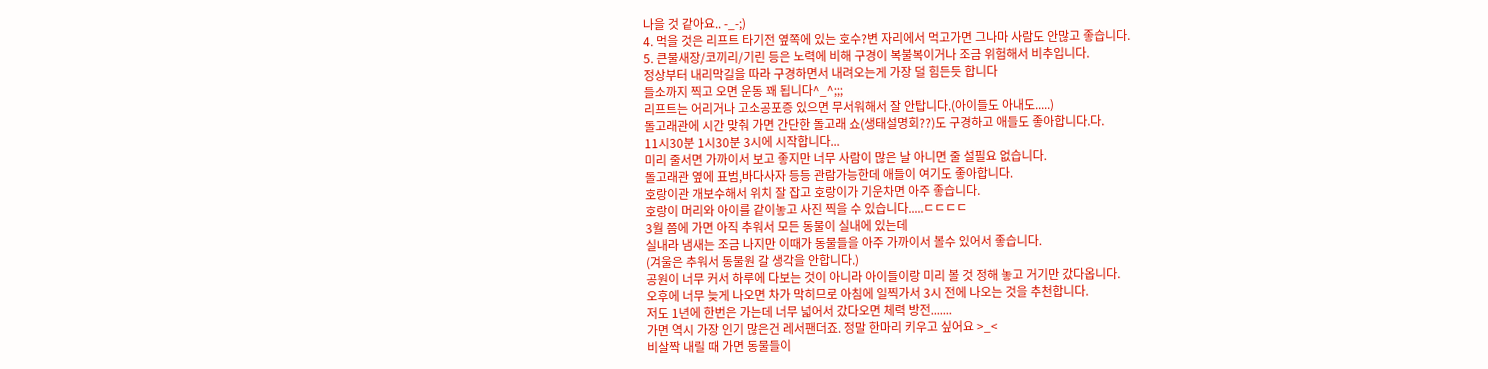나을 것 같아요.. -_-;)
4. 먹을 것은 리프트 타기전 옆쪽에 있는 호수?변 자리에서 먹고가면 그나마 사람도 안많고 좋습니다.
5. 큰물새장/코끼리/기린 등은 노력에 비해 구경이 복불복이거나 조금 위험해서 비추입니다.
정상부터 내리막길을 따라 구경하면서 내려오는게 가장 덜 힘든듯 합니다
들소까지 찍고 오면 운동 꽤 됩니다^_^;;;
리프트는 어리거나 고소공포증 있으면 무서워해서 잘 안탑니다.(아이들도 아내도.....)
돌고래관에 시간 맞춰 가면 간단한 돌고래 쇼(생태설명회??)도 구경하고 애들도 좋아합니다.다.
11시30분 1시30분 3시에 시작합니다...
미리 줄서면 가까이서 보고 좋지만 너무 사람이 많은 날 아니면 줄 설필요 없습니다.
돌고래관 옆에 표범,바다사자 등등 관람가능한데 애들이 여기도 좋아합니다.
호랑이관 개보수해서 위치 잘 잡고 호랑이가 기운차면 아주 좋습니다.
호랑이 머리와 아이를 같이놓고 사진 찍을 수 있습니다.....ㄷㄷㄷㄷ
3월 쯤에 가면 아직 추워서 모든 동물이 실내에 있는데
실내라 냄새는 조금 나지만 이때가 동물들을 아주 가까이서 볼수 있어서 좋습니다.
(겨울은 추워서 동물원 갈 생각을 안합니다.)
공원이 너무 커서 하루에 다보는 것이 아니라 아이들이랑 미리 볼 것 정해 놓고 거기만 갔다옵니다.
오후에 너무 늦게 나오면 차가 막히므로 아침에 일찍가서 3시 전에 나오는 것을 추천합니다.
저도 1년에 한번은 가는데 너무 넓어서 갔다오면 체력 방전.......
가면 역시 가장 인기 많은건 레서팬더죠. 정말 한마리 키우고 싶어요 >_<
비살짝 내릴 때 가면 동물들이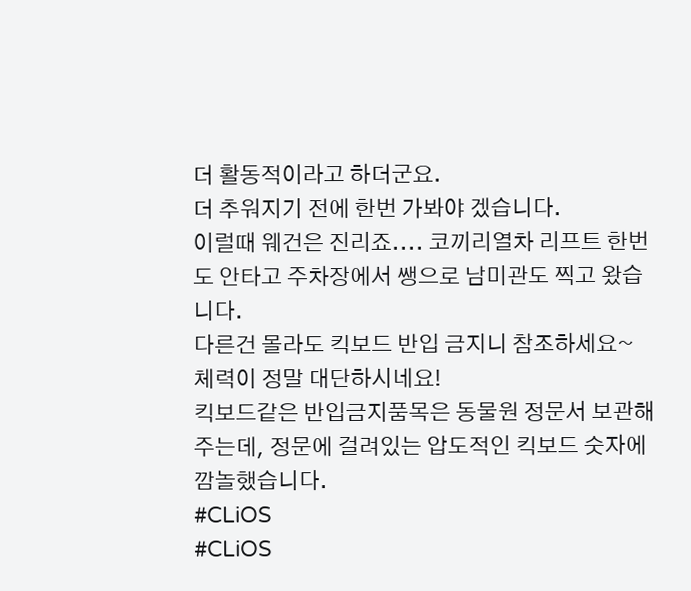더 활동적이라고 하더군요.
더 추워지기 전에 한번 가봐야 겠습니다.
이럴때 웨건은 진리죠.... 코끼리열차 리프트 한번도 안타고 주차장에서 쌩으로 남미관도 찍고 왔습니다.
다른건 몰라도 킥보드 반입 금지니 참조하세요~
체력이 정말 대단하시네요!
킥보드같은 반입금지품목은 동물원 정문서 보관해주는데, 정문에 걸려있는 압도적인 킥보드 숫자에 깜놀했습니다.
#CLiOS
#CLiOS